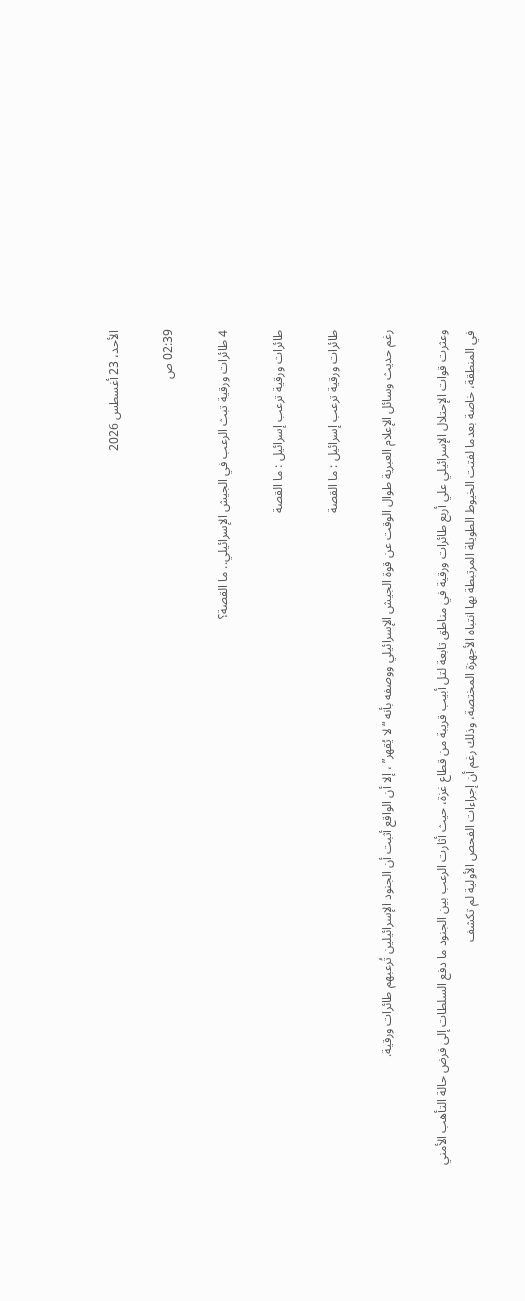الأحد، 23 أغسطس 2026

02:39 ص

4 طائرات ورقية تبث الرعب في الجيش الإسرائيلي.. ما القصة؟

طائرات ورقية ترعب إسرائيل : ما القصة

طائرات ورقية ترعب إسرائيل : ما القصة

رغم حديث وسائل الإعلام العبرية طوال الوقت عن قوة الجيش الإسرائيلي ووصفه بأنه “لا يُقهر” ، إلا أن الواقع أثبت أن الجنود الإسرائيلين تُرعبهم طائرات ورقية.

وعثرت قوات الإحتلال الإسرائيلي علي أربع طائرات ورقية في مناطق تابعة لتل أبيب قريبة من قطاع غزة، حيث أثارت الرعب بين الجنود ما دفع السلطات إلى فرض حالة التأهب الأمني في المنطقة، خاصة بعدما لفتت الخيوط الطويلة المرتبطة بها انتباه الأجهزة المختصة، وذلك رغم أن إجراءات الفحص الأولية لم تكشف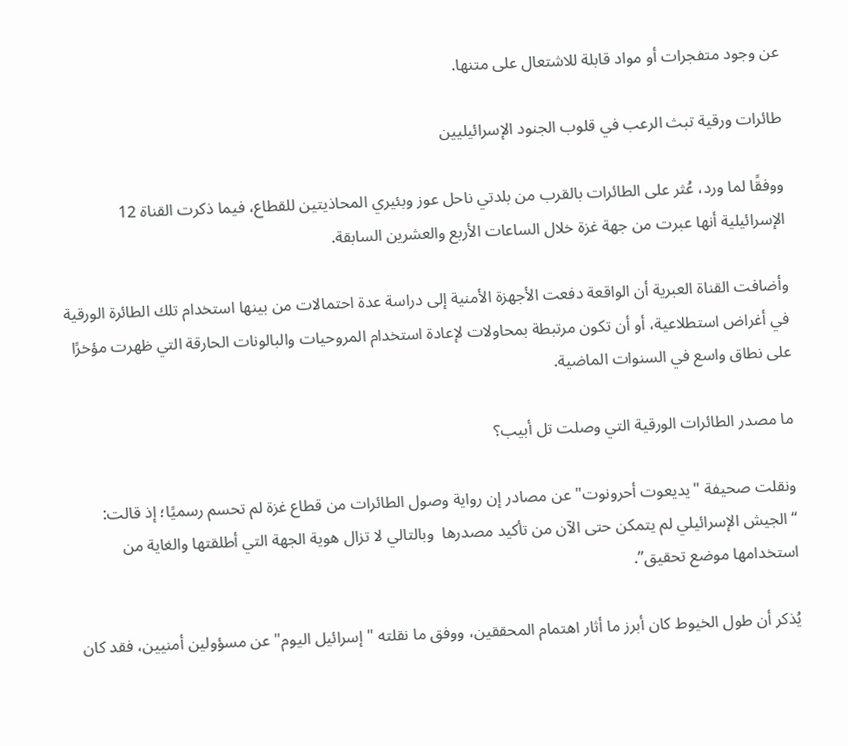عن وجود متفجرات أو مواد قابلة للاشتعال على متنها.

طائرات ورقية تبث الرعب في قلوب الجنود الإسرائيليين

ووفقًا لما ورد، عُثر على الطائرات بالقرب من بلدتي ناحل عوز وبئيري المحاذيتين للقطاع، فيما ذكرت القناة 12 الإسرائيلية أنها عبرت من جهة غزة خلال الساعات الأربع والعشرين السابقة.

وأضافت القناة العبرية أن الواقعة دفعت الأجهزة الأمنية إلى دراسة عدة احتمالات من بينها استخدام تلك الطائرة الورقية في أغراض استطلاعية، أو أن تكون مرتبطة بمحاولات لإعادة استخدام المروحيات والبالونات الحارقة التي ظهرت مؤخرًا على نطاق واسع في السنوات الماضية.

ما مصدر الطائرات الورقية التي وصلت تل أبيب؟

ونقلت صحيفة "يديعوت أحرونوت" عن مصادر إن رواية وصول الطائرات من قطاع غزة لم تحسم رسميًا؛ إذ قالت: “الجيش الإسرائيلي لم يتمكن حتى الآن من تأكيد مصدرها  وبالتالي لا تزال هوية الجهة التي أطلقتها والغاية من استخدامها موضع تحقيق”.

يُذكر أن طول الخيوط كان أبرز ما أثار اهتمام المحققين، ووفق ما نقلته "إسرائيل اليوم" عن مسؤولين أمنيين، فقد كان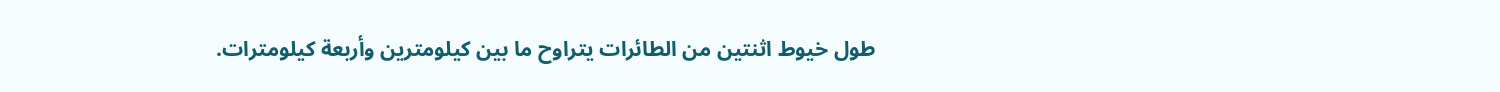طول خيوط اثنتين من الطائرات يتراوح ما بين كيلومترين وأربعة كيلومترات.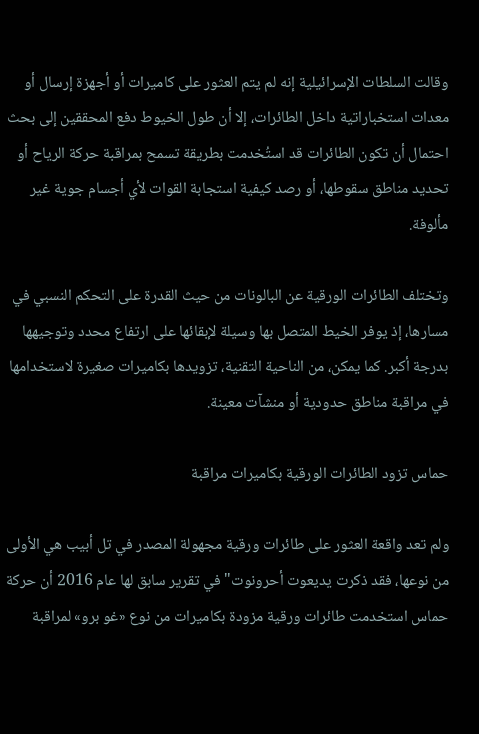وقالت السلطات الإسرائيلية إنه لم يتم العثور على كاميرات أو أجهزة إرسال أو معدات استخباراتية داخل الطائرات، إلا أن طول الخيوط دفع المحققين إلى بحث احتمال أن تكون الطائرات قد استُخدمت بطريقة تسمح بمراقبة حركة الرياح أو تحديد مناطق سقوطها، أو رصد كيفية استجابة القوات لأي أجسام جوية غير مألوفة.

وتختلف الطائرات الورقية عن البالونات من حيث القدرة على التحكم النسبي في مسارها، إذ يوفر الخيط المتصل بها وسيلة لإبقائها على ارتفاع محدد وتوجيهها بدرجة أكبر. كما يمكن، من الناحية التقنية، تزويدها بكاميرات صغيرة لاستخدامها في مراقبة مناطق حدودية أو منشآت معينة.

حماس تزود الطائرات الورقية بكاميرات مراقبة

ولم تعد واقعة العثور على طائرات ورقية مجهولة المصدر في تل أبيب هي الأولى من نوعها، فقد ذكرت يديعوت أحرونوت" في تقرير سابق لها عام 2016 أن حركة حماس استخدمت طائرات ورقية مزودة بكاميرات من نوع «غو برو» لمراقبة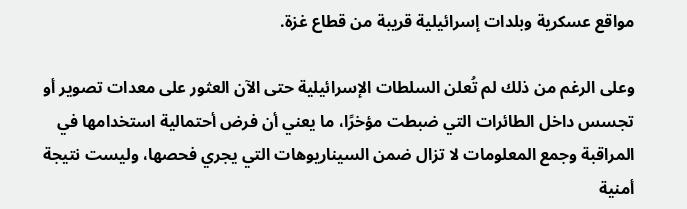مواقع عسكرية وبلدات إسرائيلية قريبة من قطاع غزة.

وعلى الرغم من ذلك لم تُعلن السلطات الإسرائيلية حتى الآن العثور على معدات تصوير أو تجسس داخل الطائرات التي ضبطت مؤخرًا، ما يعني أن فرض أحتمالية استخدامها في المراقبة وجمع المعلومات لا تزال ضمن السيناريوهات التي يجري فحصها، وليست نتيجة أمنية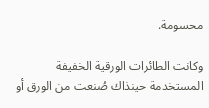محسومة.

وكانت الطائرات الورقية الخفيفة المستخدمة حينذاك صُنعت من الورق أو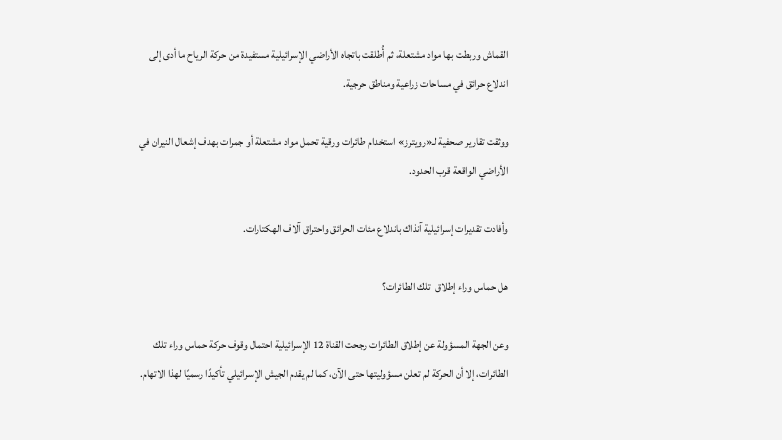القماش وربطت بها مواد مشتعلة، ثم أُطلقت باتجاه الأراضي الإسرائيلية مستفيدة من حركة الرياح ما أدى إلى اندلاع حرائق في مساحات زراعية ومناطق حرجية.

ووثقت تقارير صحفية لـ«رويترز» استخدام طائرات ورقية تحمل مواد مشتعلة أو جمرات بهدف إشعال النيران في الأراضي الواقعة قرب الحدود.

وأفادت تقديرات إسرائيلية آنذاك باندلاع مئات الحرائق واحتراق آلاف الهكتارات.

هل حماس وراء إطلاق  تلك الطائرات؟

وعن الجهة المسؤولة عن إطلاق الطائرات رجحت القناة 12 الإسرائيلية احتمال وقوف حركة حماس وراء تلك الطائرات، إلا أن الحركة لم تعلن مسؤوليتها حتى الآن، كما لم يقدم الجيش الإسرائيلي تأكيدًا رسميًا لهذا الاتهام.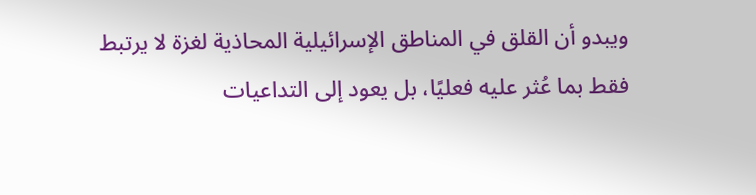ويبدو أن القلق في المناطق الإسرائيلية المحاذية لغزة لا يرتبط فقط بما عُثر عليه فعليًا، بل يعود إلى التداعيات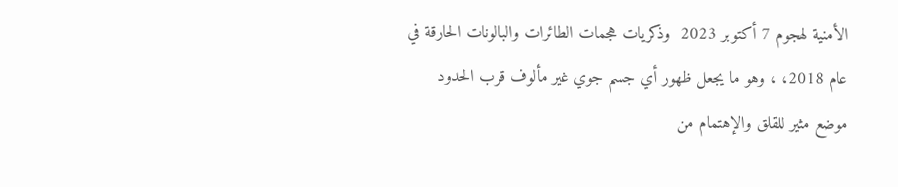الأمنية لهجوم 7 أكتوبر 2023  وذكريات هجمات الطائرات والبالونات الحارقة في عام 2018، ، وهو ما يجعل ظهور أي جسم جوي غير مألوف قرب الحدود موضع مثير للقلق والإهتمام من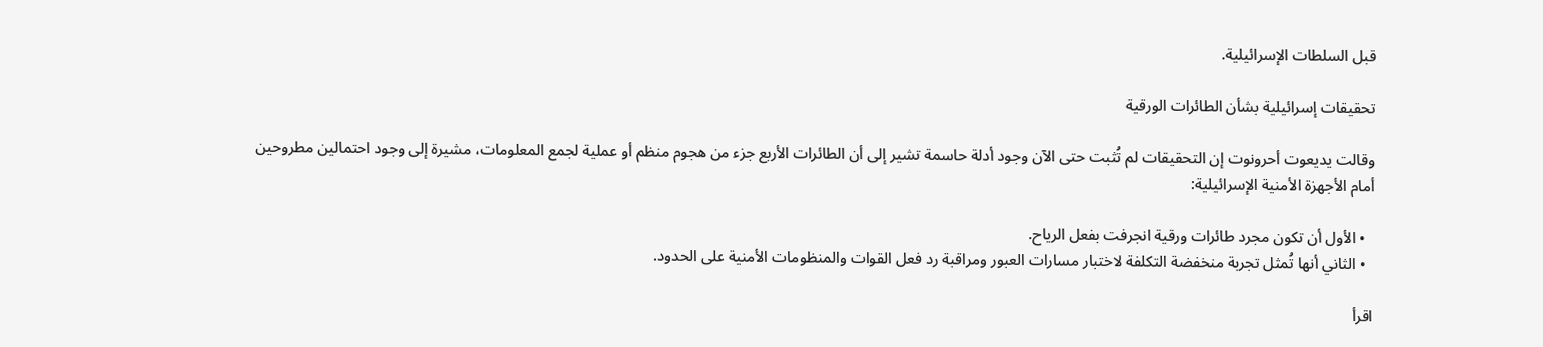قبل السلطات الإسرائيلية.

تحقيقات إسرائيلية بشأن الطائرات الورقية

وقالت يديعوت أحرونوت إن التحقيقات لم تُثبت حتى الآن وجود أدلة حاسمة تشير إلى أن الطائرات الأربع جزء من هجوم منظم أو عملية لجمع المعلومات، مشيرة إلى وجود احتمالين مطروحين أمام الأجهزة الأمنية الإسرائيلية:

  • الأول أن تكون مجرد طائرات ورقية انجرفت بفعل الرياح.
  • الثاني أنها تُمثل تجربة منخفضة التكلفة لاختبار مسارات العبور ومراقبة رد فعل القوات والمنظومات الأمنية على الحدود.

اقرأ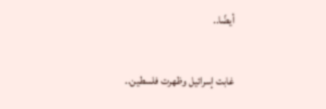أيضًا..

غابت إسرائيل وظهرت فلسطين..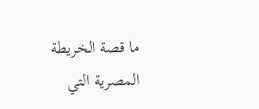ما قصة الخريطة المصرية التي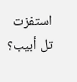استفزت تل أبيب؟